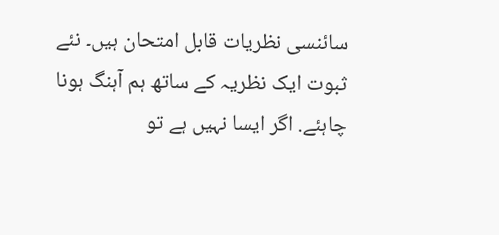سائنسی نظریات قابل امتحان ہیں۔ نئے ثبوت ایک نظریہ کے ساتھ ہم آہنگ ہونا چاہئے. اگر ایسا نہیں ہے تو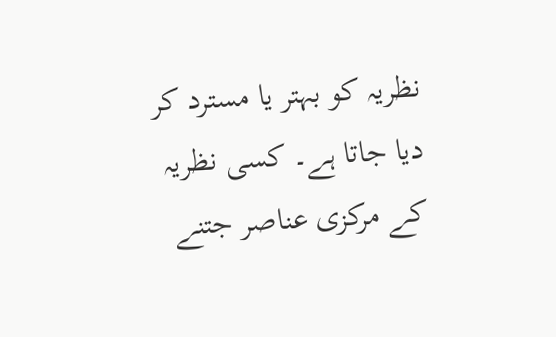نظریہ کو بہتر یا مسترد کر دیا جاتا ہے۔ کسی نظریہ کے مرکزی عناصر جتنے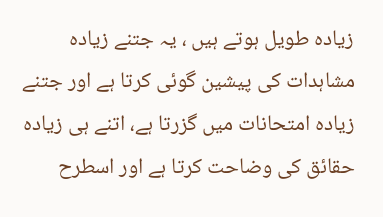زیادہ طویل ہوتے ہیں ، یہ جتنے زیادہ مشاہدات کی پیشین گوئی کرتا ہے اور جتنے زیادہ امتحانات میں گزرتا ہے، اتنے ہی زیادہ حقائق کی وضاحت کرتا ہے اور اسطرح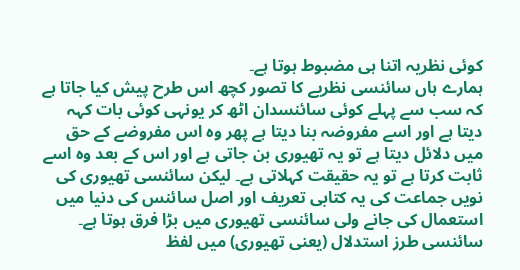کوئی نظریہ اتنا ہی مضبوط ہوتا ہے۔
ہمارے ہاں سائنسی نظریے کا تصور کچھ اس طرح پیش کیا جاتا ہے کہ سب سے پہلے کوئی سائنسدان اٹھ کر یونہی کوئی بات کہہ دیتا ہے اور اسے مفروضہ بنا دیتا ہے پھر وہ اس مفروضے کے حق میں دلائل دیتا ہے تو یہ تھیوری بن جاتی ہے اور اس کے بعد وہ اسے ثابت کرتا ہے تو یہ حقیقت کہلاتی ہے۔ لیکن سائنسی تھیوری کی نویں جماعت کی یہ کتابی تعریف اور اصل سائنس کی دنیا میں استعمال کی جانے ولی سائنسی تھیوری میں بڑا فرق ہوتا ہے۔ سائنسی طرز استدلال (یعنی تھیوری) میں لفظ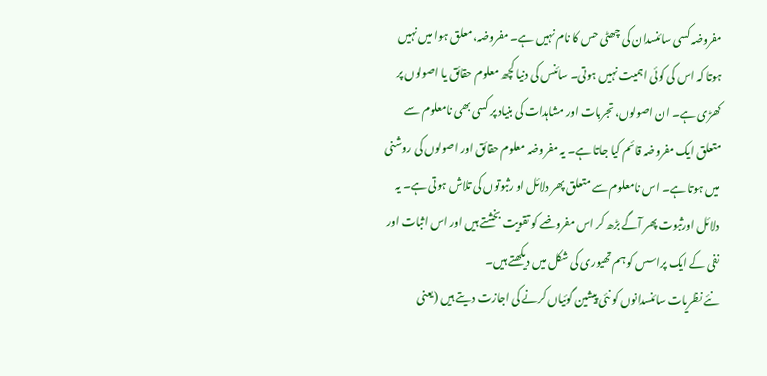مفروضہ کسی سائنسدان کی چھٹی حس کا نام نہیں ہے۔ مفروضہ، معلق ہوا میں نہیں ہوتا کہ اس کی کوئی اہمیت نہیں ہوتی۔ سائنس کی دنیا کچھ معلوم حقائق یا اصولوں پر کھڑی ہے۔ ان اصولوں، تجربات اور مشاہدات کی بنیاد پر کسی بھی نامعلوم سے متعلق ایک مفروضہ قائم کیا جاتا ہے۔ یہ مفروضہ معلوم حقائق اور اصولوں کی روشنی میں ہوتا ہے۔ اس نامعلوم سے متعلق پھر دلائل او رثبوتوں کی تلاش ہوتی ہے۔ یہ دلائل اورثبوت پھر آگے بڑھ کر اس مفروضے کو تقویت بخشتے ہیں اور اس اثبات اور نفی کے ایک پراسس کو ہم تھیوری کی شکل میں دیکھتے ہیں۔
نئے نظریات سائنسدانوں کو نئی پیشین گوئیاں کرنے کی اجازت دیتے ہیں (یعنی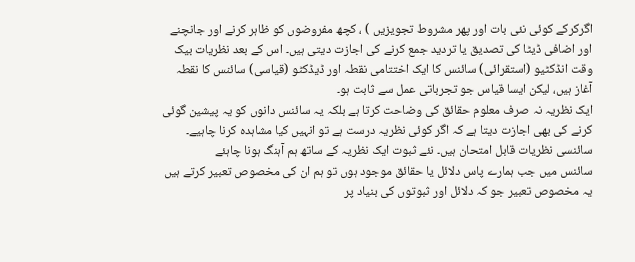اگرکرکے کوئی نئی بات اور پھر مشروط تجویزیں ) ، کچھ مفروضوں کو ظاہر کرنے اور جانچنے اور اضافی ڈیٹا کی تصدیق یا تردید جمع کرنے کی اجازت دیتی ہیں۔ اس کے بعد نظریات بیک وقت انڈکٹیو (استقرائی) سائنس کا ایک اختتامی نقطہ اور ڈیڈکٹو (قیاسی) سائنس کا نقطہ آغاز ہیں، لیکن ایسا قیاس جو تجرباتی عمل سے ثابت ہو۔
ایک نظریہ نہ صرف معلوم حقائق کی وضاحت کرتا ہے بلکہ یہ سائنس دانوں کو یہ پیشین گوئی کرنے کی بھی اجازت دیتا ہے کہ اگر کوئی نظریہ درست ہے تو انہیں کیا مشاہدہ کرنا چاہیے۔ سائنسی نظریات قابل امتحان ہیں۔ نئے ثبوت ایک نظریہ کے ساتھ ہم آہنگ ہونا چاہئے
سائنس میں جب ہمارے پاس دلائل یا حقائق موجود ہوں تو ہم ان کی مخصوص تعبیر کرتے ہیں یہ مخصوص تعبیر جو کہ دلائل اور ثبوتوں کی بنیاد پر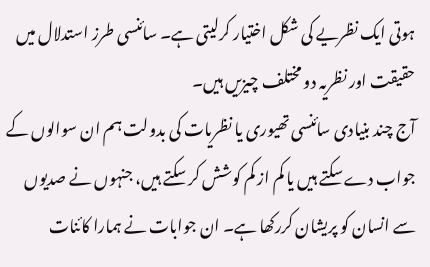ہوتی ایک نظریے کی شکل اختیار کرلیتی ہے۔ سائنسی طرز استدلال میں حقیقت اور نظریہ دو مختلف چیزیں ہیں۔
آج چند بنیادی سائنسی تھیوری یا نظریات کی بدولت ہم ان سوالوں کے جواب دے سکتے ہیں یا کم از کم کوشش کر سکتے ہیں، جنہوں نے صدیوں سے انسان کو پریشان کررکھا ہے۔ ان جوابات نے ہمارا کائنات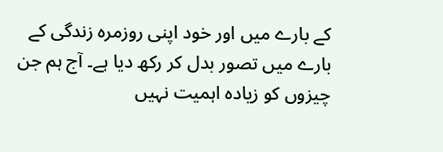کے بارے میں اور خود اپنی روزمرہ زندگی کے بارے میں تصور بدل کر رکھ دیا ہے۔ آج ہم جن چیزوں کو زیادہ اہمیت نہیں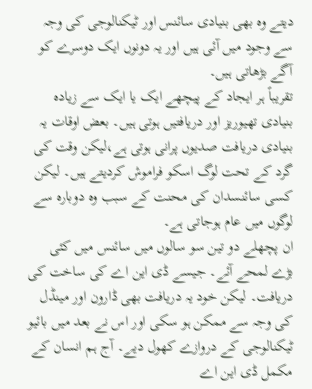دیتے وہ بھی بنیادی سائنس اور ٹیکنالوجی کی وجہ سے وجود میں آئی ہیں اور یہ دونوں ایک دوسرے کو آگے بڑھاتی ہیں۔
تقریباً ہر ایجاد کے پیچھے ایک یا ایک سے زیادہ بنیادی تھیوریز اور دریافتیں ہوتی ہیں۔ بعض اوقات یہ بنیادی دریافت صدیوں پرانی ہوتی ہے،لیکن وقت کی گرد کے تحت لوگ اسکو فراموش کردیتے ہیں۔ لیکن کسی سائنسدان کی محنت کے سبب وہ دوبارہ سے لوگوں میں عام ہوجاتی ہے۔
ان پچھلے دو تین سو سالوں میں سائنس میں کئی بڑے لمحے آئے۔ جیسے ڈی این اے کی ساخت کی دریافت۔ لیکن خود یہ دریافت بھی ڈارون اور مینڈل کی وجہ سے ممکن ہو سکی اور اس نے بعد میں بائیو ٹیکنالوجی کے دروازے کھول دیے۔ آج ہم انسان کے مکمل ڈی این اے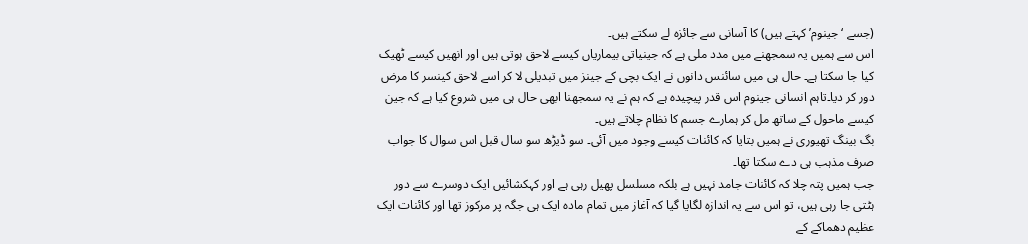(جسے ‘جینوم’ کہتے ہیں) کا آسانی سے جائزہ لے سکتے ہیں۔
اس سے ہمیں یہ سمجھنے میں مدد ملی ہے کہ جینیاتی بیماریاں کیسے لاحق ہوتی ہیں اور انھیں کیسے ٹھیک کیا جا سکتا ہے۔ حال ہی میں سائنس دانوں نے ایک بچی کے جینز میں تبدیلی لا کر اسے لاحق کینسر کا مرض دور کر دیا۔تاہم انسانی جینوم اس قدر پیچیدہ ہے کہ ہم نے یہ سمجھنا ابھی حال ہی میں شروع کیا ہے کہ جین کیسے ماحول کے ساتھ مل کر ہمارے جسم کا نظام چلاتے ہیں۔
بگ بینگ تھیوری نے ہمیں بتایا کہ کائنات کیسے وجود میں آئی۔ سو ڈیڑھ سو سال قبل اس سوال کا جواب صرف مذہب ہی دے سکتا تھا۔
جب ہمیں پتہ چلا کہ کائنات جامد نہیں ہے بلکہ مسلسل پھیل رہی ہے اور کہکشائیں ایک دوسرے سے دور ہٹتی جا رہی ہیں، تو اس سے یہ اندازہ لگایا گیا کہ آغاز میں تمام مادہ ایک ہی جگہ پر مرکوز تھا اور کائنات ایک عظیم دھماکے کے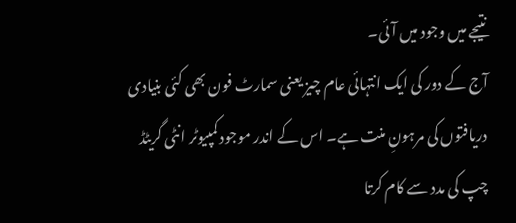نتیجے میں وجود میں آئی۔
آج کے دور کی ایک انتہائی عام چیز یعنی سمارٹ فون بھی کئی بنیادی دریافتوں کی مرہونِ منت ہے۔ اس کے اندر موجود کمپیوٹر انٹی گریٹڈ چپ کی مدد سے کام کرتا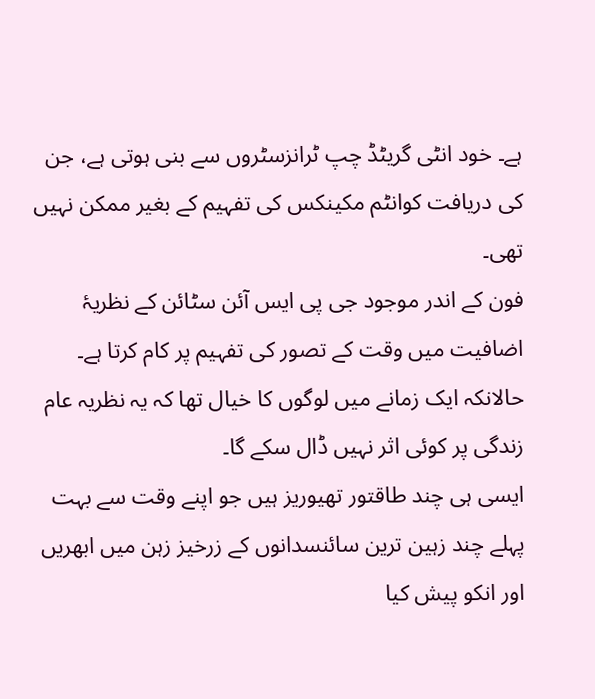ہے۔ خود انٹی گریٹڈ چپ ٹرانزسٹروں سے بنی ہوتی ہے، جن کی دریافت کوانٹم مکینکس کی تفہیم کے بغیر ممکن نہیں تھی۔
فون کے اندر موجود جی پی ایس آئن سٹائن کے نظریۂ اضافیت میں وقت کے تصور کی تفہیم پر کام کرتا ہے۔ حالانکہ ایک زمانے میں لوگوں کا خیال تھا کہ یہ نظریہ عام زندگی پر کوئی اثر نہیں ڈال سکے گا۔
ایسی ہی چند طاقتور تھیوریز ہیں جو اپنے وقت سے بہت پہلے چند زہین ترین سائنسدانوں کے زرخیز زہن میں ابھریں اور انکو پیش کیا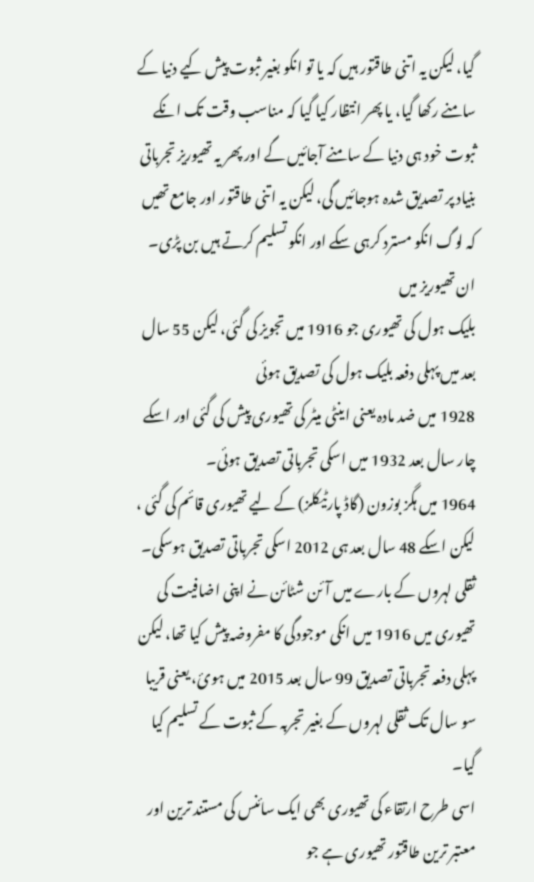گیا، لیکن یہ اتنی طاقتور ہیں کہ یا تو انکو بغیر ثبوت پیش کیے دنیا کے سامنے رکھا گیا، یا پھر انتظار کیا گیا کہ مناسب وقت تک انکے ثبوت خود ہی دنیا کے سامنے آجائیں گے اور پھر یہ تھیوریز تجرباتی بنیاد پر تصدیق شدہ ہوجائیں گی، لیکن یہ اتنی طاقتور اور جامع تھیں کہ لوگ انکو مسترد کرہی سکے اور انکو تسلیم کرتے ہیں بن پڑی۔ ان تھیوریز میں
بلیک ہول کی تھیوری جو 1916 میں تجویز کی گئی، لیکن 55 سال بعد میں پہلی دفعہ بلیک ہول کی تصدیق ہوئی
1928 میں ضد مادہ یعنی اینٹی میٹر کی تھیوری پیش کی گئی اور اسکے چار سال بعد 1932 میں اسکی تجرباتی تصدیق ہوئی۔
1964 میں ہگز بوزون (گاڈ پارٹیکلز) کے لیے تھیوری قائم کی گئی ، لیکن اسکے 48 سال بعد ہی 2012 اسکی تجرباتی تصدیق ہوسکی۔
ثقلی لہروں کے بارے میں آئن شٹائن نے اپنی اضافیت کی تھیوری میں 1916 میں انکی موجودگی کا مفروضہ پیش کیا تھا، لیکن پہلی دفعہ تجرباتی تصدیق 99 سال بعد 2015 میں ہوئ، یعنی قریبا سو سال تک ثقلی لہروں کے بغیر تجربہ کے ثبوت کے تسلیم کیا گیا۔
اسی طرح ارتقاء کی تھیوری بھی ایک سائنس کی مستند ترین اور معتبر ترین طاقتور تھیوری ہے جو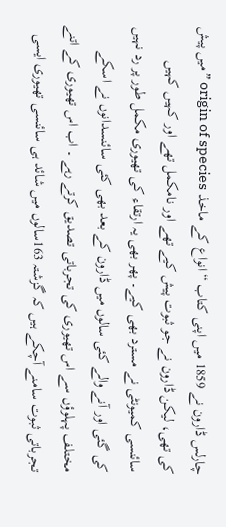چارلس ڈارون نے 1859 میں اپنی کتاب “انواع کے ماخذ origin of species ” میں پیش کی تھی، لیکن ڈارون نے جو ثبوت پیش کیے تھے اور نامکمل تھے اور کہیں کہیں سائنسی کمیونٹی نے مسترد بھی کیے۔ پھر بھی یہ ارتقاء کی تھیوری مکمل طور پر رد نہیں کی گئی اور آنے والے کئی سالوں میں ڈارون کے بعد بھی کئی سائنسدانوں نے اسکے مختلف پہلوؤں سے اس تھیوری کی تجرباتی تصدیق کرتے رہے ۔ اب اس تھیوری کے اتنے تجرباتی ثبوت سامنے آچکے ہیں کہ گزشتہ 163سالوں میں شائد ہی سائنسی تھیوری ایسی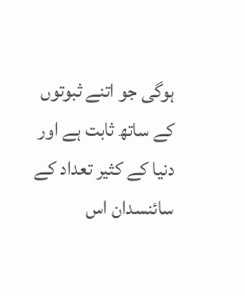ہوگی جو اتنے ثبوتوں کے ساتھ ثابت ہے اور دنیا کے کثیر تعداد کے سائنسدان اس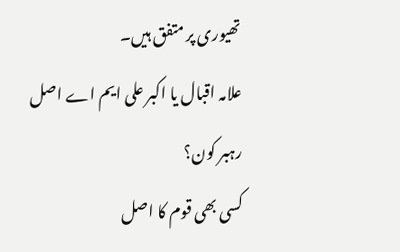تھیوری پر متفق ہیں۔
علامہ اقبال يا اکبر علی ايم اے اصل رہبر کون؟
کسی بھی قوم کا اصل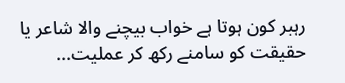رہبر کون ہوتا ہے خواب بیچنے والا شاعر يا حقیقت کو سامنے رکھ کر عملیت...